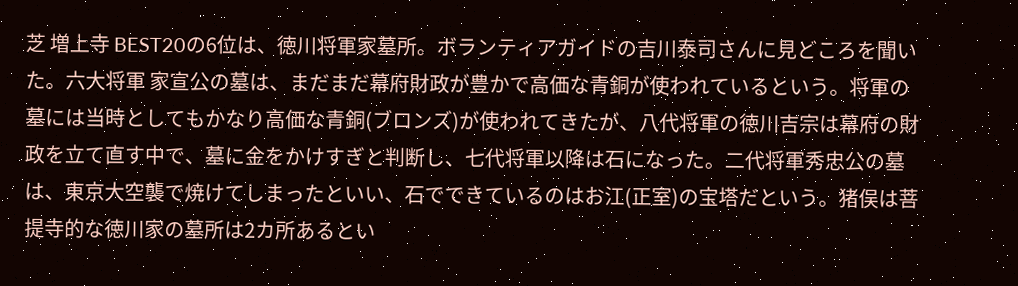芝 増上寺 BEST20の6位は、徳川将軍家墓所。ボランティアガイドの吉川泰司さんに見どころを聞いた。六大将軍 家宣公の墓は、まだまだ幕府財政が豊かで高価な青銅が使われているという。将軍の墓には当時としてもかなり高価な青銅(ブロンズ)が使われてきたが、八代将軍の徳川吉宗は幕府の財政を立て直す中で、墓に金をかけすぎと判断し、七代将軍以降は石になった。二代将軍秀忠公の墓は、東京大空襲で焼けてしまったといい、石でできているのはお江(正室)の宝塔だという。猪俣は菩提寺的な徳川家の墓所は2カ所あるとい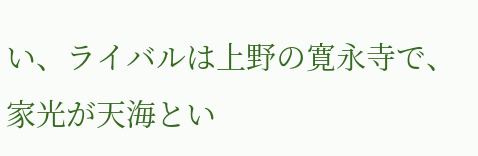い、ライバルは上野の寛永寺で、家光が天海とい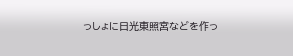っしょに日光東照宮などを作っ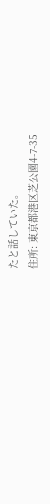たと話していた。
住所: 東京都港区芝公園4-7-35